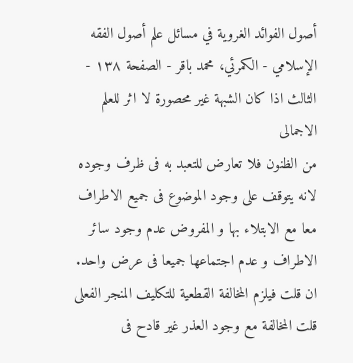أصول الفوائد الغروية في مسائل علم أصول الفقه الإسلامي - الكمرئي، محمد باقر - الصفحة ١٣٨ - الثالث اذا كان الشبهة غير محصورة لا اثر للعلم الاجمالى
من الظنون فلا تعارض للتعبد به فى ظرف وجوده لانه يتوقف على وجود الموضوع فى جميع الاطراف معا مع الابتلاء بها و المفروض عدم وجود سائر الاطراف و عدم اجتماعها جميعا فى عرض واحد.
ان قلت فيلزم المخالفة القطعية للتكليف المنجر الفعلى قلت المخالفة مع وجود العذر غير قادح فى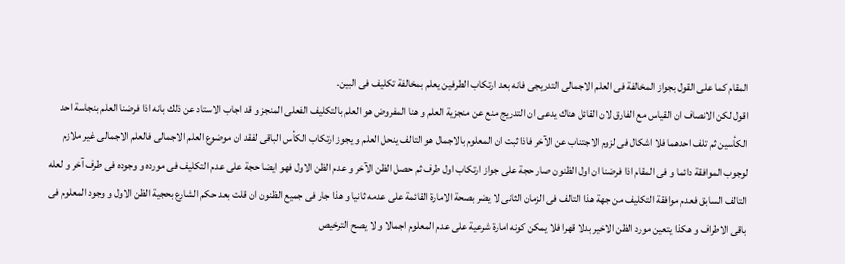المقام كما على القول بجواز المخالفة فى العلم الاجمالى التدريجى فانه بعد ارتكاب الطرفين يعلم بمخالفة تكليف فى البين.
اقول لكن الانصاف ان القياس مع الفارق لان القائل هناك يدعى ان التدريج منع عن منجزية العلم و هنا المفروض هو العلم بالتكليف الفعلى المنجز و قد اجاب الاستاد عن ذلك بانه اذا فرضنا العلم بنجاسة احد الكأسين ثم تلف احدهما فلا اشكال فى لزوم الاجتناب عن الآخر فاذا ثبت ان المعلوم بالاجمال هو التالف ينحل العلم و يجوز ارتكاب الكأس الباقى لفقد ان موضوع العلم الاجمالى فالعلم الاجمالى غير ملازم لوجوب الموافقة دائما و فى المقام اذا فرضنا ان اول الظنون صار حجة على جواز ارتكاب اول طرف ثم حصل الظن الآخر و عدم الظن الاول فهو ايضا حجة على عدم التكليف فى مورده و وجوده فى طرف آخر و لعله التالف السابق فعدم موافقة التكليف من جهة هذا التالف فى الزمان الثانى لا يضر بصحة الامارة القائمة على عدمه ثانيا و هذا جار فى جميع الظنون ان قلت بعد حكم الشارع بحجية الظن الاول و وجود المعلوم فى باقى الاطراف و هكذا يتعين مورد الظن الاخير بدلا قهرا فلا يمكن كونه امارة شرعية على عدم المعلوم اجمالا و لا يصح الترخيص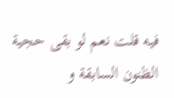فيه قلت نعم لو بقى حجية الظنون السابقة و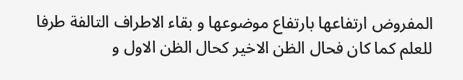المفروض ارتفاعها بارتفاع موضوعها و بقاء الاطراف التالفة طرفا للعلم كما كان فحال الظن الاخير كحال الظن الاول و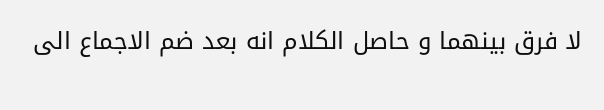لا فرق بينهما و حاصل الكلام انه بعد ضم الاجماع الى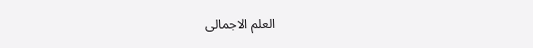العلم الاجمالى